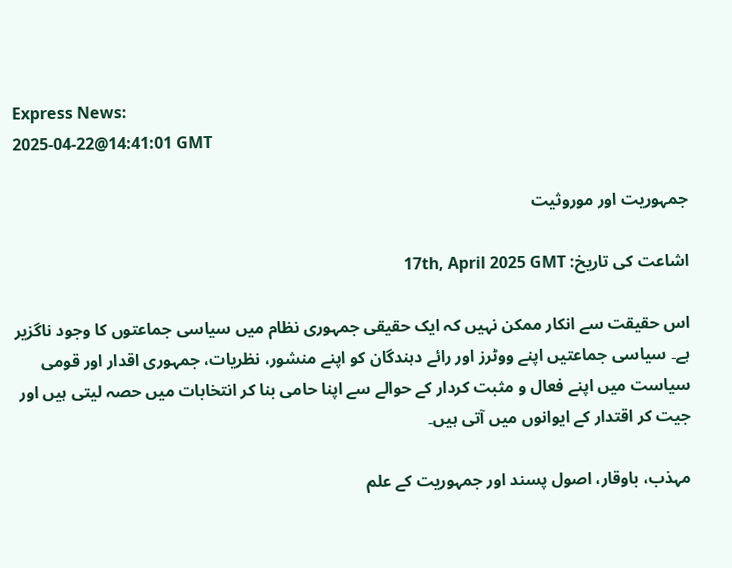Express News:
2025-04-22@14:41:01 GMT

جمہوریت اور موروثیت

اشاعت کی تاریخ: 17th, April 2025 GMT

اس حقیقت سے انکار ممکن نہیں کہ ایک حقیقی جمہوری نظام میں سیاسی جماعتوں کا وجود ناگزیر ہے۔ سیاسی جماعتیں اپنے ووٹرز اور رائے دہندگان کو اپنے منشور، نظریات، جمہوری اقدار اور قومی سیاست میں اپنے فعال و مثبت کردار کے حوالے سے اپنا حامی بنا کر انتخابات میں حصہ لیتی ہیں اور جیت کر اقتدار کے ایوانوں میں آتی ہیں۔

مہذب، باوقار، اصول پسند اور جمہوریت کے علم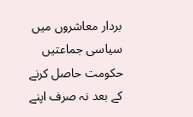بردار معاشروں میں سیاسی جماعتیں حکومت حاصل کرنے کے بعد نہ صرف اپنے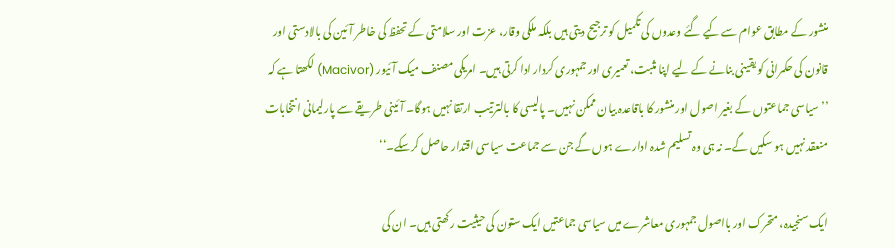منشور کے مطابق عوام سے کیے گئے وعدوں کی تکمیل کو ترجیح دیتی ہیں بلکہ ملکی وقار، عزت اور سلامتی کے تحفظ کی خاطر آئین کی بالادستی اور قانون کی حکمرانی کو یقینی بنانے کے لیے اپنا مثبت، تعمیری اور جمہوری کردار ادا کرتی ہیں۔ امریکی مصنف میک آئیور (Macivor) لکھتا ہے کہ ’’سیاسی جماعتوں کے بغیر اصول اور منشور کا باقاعدہ بیان ممکن نہیں۔ پالیسی کا بالترتیب ارتقا نہیں ہوگا۔ آئینی طریقے سے پارلیمانی انتخابات منعقد نہیں ہو سکیں گے۔ نہ ہی وہ تسلیم شدہ ادارے ہوں گے جن سے جماعت سیاسی اقتدار حاصل کرسکے۔‘‘

ایک سنجیدہ، متحرک اور بااصول جمہوری معاشرے میں سیاسی جماعتیں ایک ستون کی حیثیت رکھتی ہیں۔ ان کی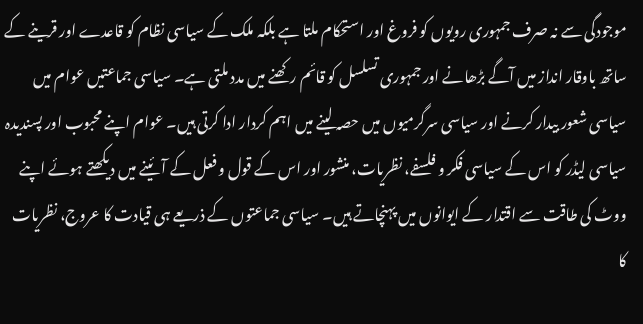موجودگی سے نہ صرف جمہوری رویوں کو فروغ اور استحکام ملتا ہے بلکہ ملک کے سیاسی نظام کو قاعدے اور قرینے کے ساتھ باوقار انداز میں آگے بڑھانے اور جمہوری تسلسل کو قائم رکھنے میں مدد ملتی ہے۔ سیاسی جماعتیں عوام میں سیاسی شعور بیدار کرنے اور سیاسی سرگرمیوں میں حصہ لینے میں اہم کردار ادا کرتی ہیں۔ عوام اپنے محبوب اور پسندیدہ سیاسی لیڈر کو اس کے سیاسی فکر و فلسفے، نظریات، منشور اور اس کے قول و فعل کے آئینے میں دیکھتے ہوئے اپنے ووٹ کی طاقت سے اقتدار کے ایوانوں میں پہنچاتے ہیں۔ سیاسی جماعتوں کے ذریعے ہی قیادت کا عروج، نظریات کا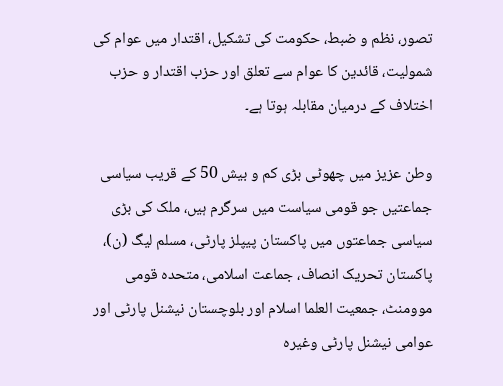تصور، نظم و ضبط، حکومت کی تشکیل، اقتدار میں عوام کی شمولیت، قائدین کا عوام سے تعلق اور حزب اقتدار و حزب اختلاف کے درمیان مقابلہ ہوتا ہے۔

وطن عزیز میں چھوٹی بڑی کم و بیش 50 کے قریب سیاسی جماعتیں جو قومی سیاست میں سرگرم ہیں، ملک کی بڑی سیاسی جماعتوں میں پاکستان پیپلز پارٹی، مسلم لیگ (ن)، پاکستان تحریک انصاف، جماعت اسلامی، متحدہ قومی موومنٹ، جمعیت العلما اسلام اور بلوچستان نیشنل پارٹی اور عوامی نیشنل پارٹی وغیرہ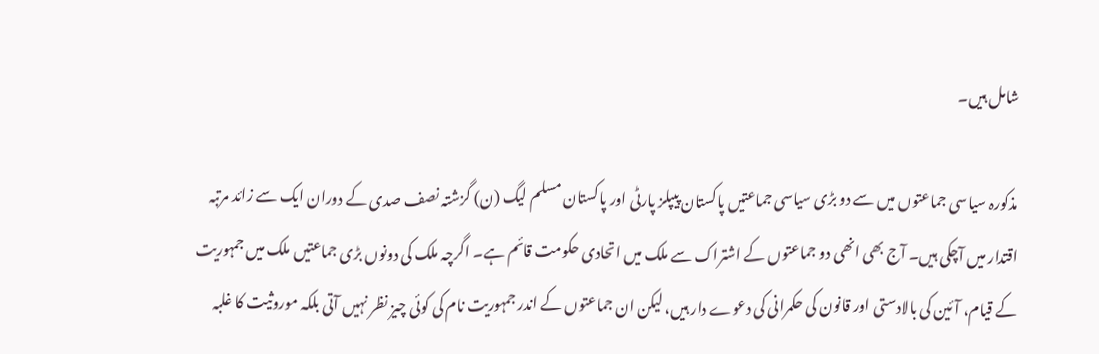شامل ہیں۔

مذکورہ سیاسی جماعتوں میں سے دو بڑی سیاسی جماعتیں پاکستان پیپلز پارٹی اور پاکستان مسلم لیگ (ن) گزشتہ نصف صدی کے دوران ایک سے زائد مرتبہ اقتدار میں آچکی ہیں۔ آج بھی انھی دو جماعتوں کے اشتراک سے ملک میں اتحادی حکومت قائم ہے۔ اگرچہ ملک کی دونوں بڑی جماعتیں ملک میں جمہوریت کے قیام، آئین کی بالادستی اور قانون کی حکمرانی کی دعوے دار ہیں، لیکن ان جماعتوں کے اندر جمہوریت نام کی کوئی چیز نظر نہیں آتی بلکہ موروثیت کا غلبہ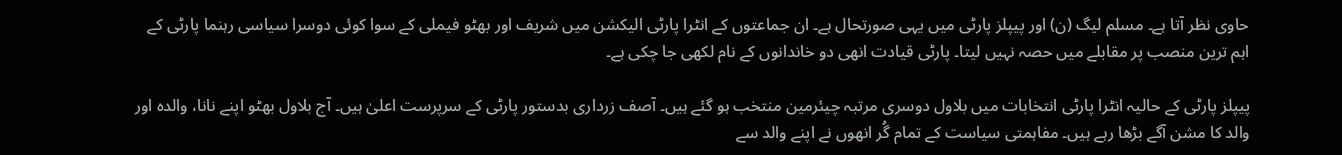حاوی نظر آتا ہے۔ مسلم لیگ (ن) اور پیپلز پارٹی میں یہی صورتحال ہے۔ ان جماعتوں کے انٹرا پارٹی الیکشن میں شریف اور بھٹو فیملی کے سوا کوئی دوسرا سیاسی رہنما پارٹی کے اہم ترین منصب پر مقابلے میں حصہ نہیں لیتا۔ پارٹی قیادت انھی دو خاندانوں کے نام لکھی جا چکی ہے۔

پیپلز پارٹی کے حالیہ انٹرا پارٹی انتخابات میں بلاول دوسری مرتبہ چیئرمین منتخب ہو گئے ہیں۔ آصف زرداری بدستور پارٹی کے سرپرست اعلیٰ ہیں۔ آج بلاول بھٹو اپنے نانا، والدہ اور والد کا مشن آگے بڑھا رہے ہیں۔ مفاہمتی سیاست کے تمام گُر انھوں نے اپنے والد سے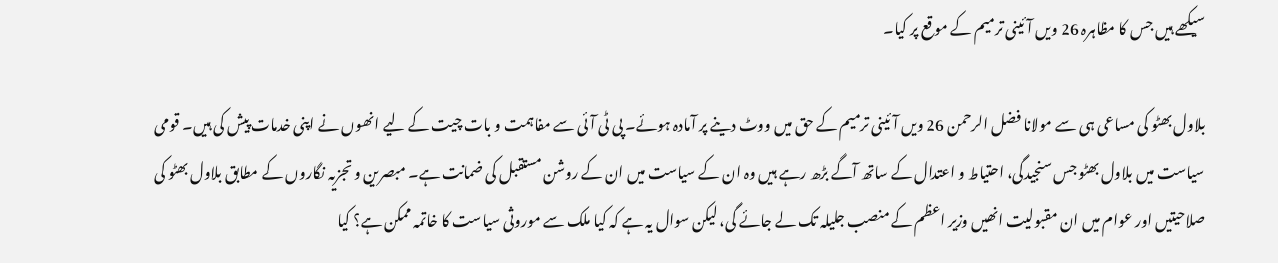سیکھے ہیں جس کا مظاہرہ 26 ویں آئینی ترمیم کے موقع پر کیا۔

بلاول بھٹو کی مساعی ہی سے مولانا فضل الرحمن 26 ویں آئینی ترمیم کے حق میں ووٹ دینے پر آمادہ ہوئے۔ پی ٹی آئی سے مفاہمت و بات چیت کے لیے انھوں نے اپنی خدمات پیش کی ہیں۔ قومی سیاست میں بلاول بھٹو جس سنجیدگی، احتیاط و اعتدال کے ساتھ آگے بڑھ رہے ہیں وہ ان کے سیاست میں ان کے روشن مستقبل کی ضمانت ہے۔ مبصرین و تجزیہ نگاروں کے مطابق بلاول بھٹو کی صلاحیتیں اور عوام میں ان مقبولیت انھیں وزیر اعظم کے منصب جلیلہ تک لے جائے گی، لیکن سوال یہ ہے کہ کیا ملک سے موروثی سیاست کا خاتمہ ممکن ہے؟ کیا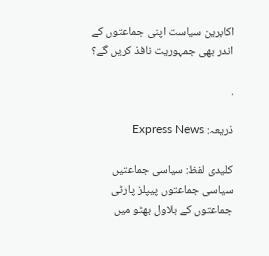اکابرین سیاست اپنی جماعتوں کے اندر بھی جمہوریت نافذ کریں گے؟

.

ذریعہ: Express News

کلیدی لفظ: سیاسی جماعتیں سیاسی جماعتوں پیپلز پارٹی جماعتوں کے بلاول بھٹو میں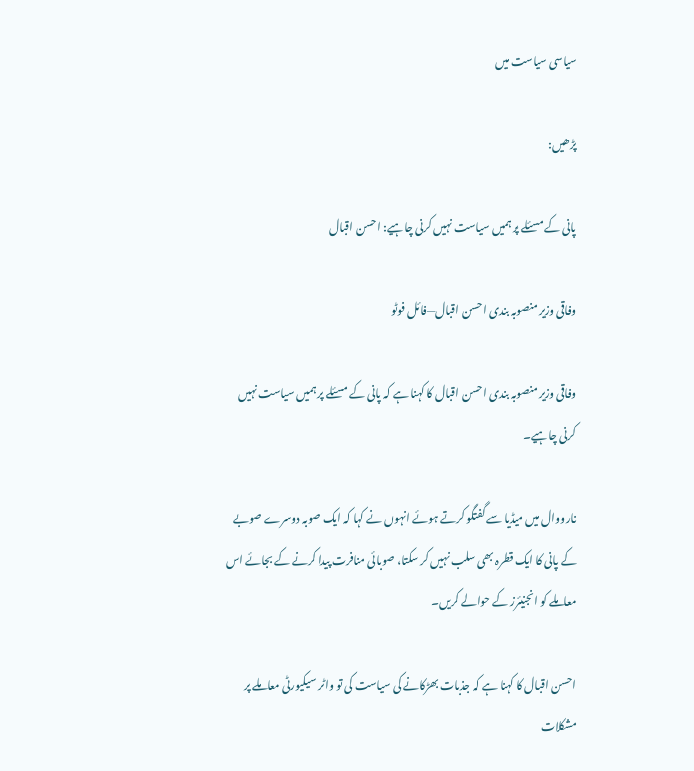سیاسی سیاست میں

پڑھیں:

پانی کے مسئلے پر ہمیں سیاست نہیں کرنی چاہیے: احسن اقبال

وفاقی وزیر منصوبہ بندی احسن اقبال—فائل فوٹو

وفاقی وزیر منصوبہ بندی احسن اقبال کا کہنا ہے کہ پانی کے مسئلے پر ہمیں سیاست نہیں کرنی چاہیے۔

نارووال میں میڈیا سے گفتگو کرتے ہوئے انہوں نے کہا کہ ایک صوبہ دوسرے صوبے کے پانی کا ایک قطرہ بھی سلب نہیں کر سکتا، صوبائی منافرت پیدا کرنے کے بجائے اس معاملے کو انجنیئرز کے حوالے کریں۔

احسن اقبال کا کہنا ہے کہ جذبات بھڑکانے کی سیاست کی تو واٹر سیکیورٹی معاملے پر مشکلات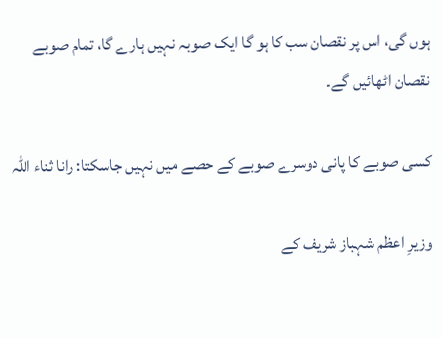ہوں گی، اس پر نقصان سب کا ہو گا ایک صوبہ نہیں ہارے گا، تمام صوبے نقصان اٹھائیں گے۔

کسی صوبے کا پانی دوسرے صوبے کے حصے میں نہیں جاسکتا: رانا ثناء اللّٰہ

وزیرِ اعظم شہباز شریف کے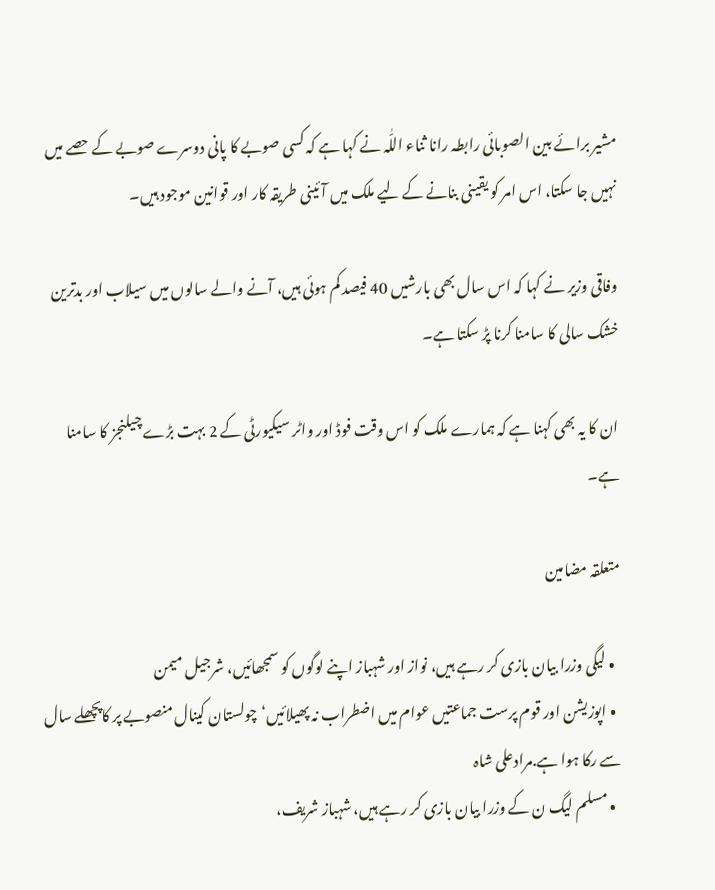مشیر برائے بین الصوبائی رابطہ رانا ثناء اللّٰہ نے کہا ہے کہ کسی صوبے کا پانی دوسرے صوبے کے حصے میں نہیں جا سکتا، اس امر کو یقینی بنانے کے لیے ملک میں آئینی طریقہ کار اور قوانین موجود ہیں۔

وفاقی وزیر نے کہا کہ اس سال بھی بارشیں 40 فیصد کم ہوئی ہیں، آنے والے سالوں میں سیلاب اور بدترین خشک سالی کا سامنا کرنا پڑ سکتا ہے۔

ان کا یہ بھی کہنا ہے کہ ہمارے ملک کو اس وقت فوڈ اور واٹر سیکیورٹی کے 2 بہت بڑے چیلنجز کا سامنا ہے۔

متعلقہ مضامین

  • لیگی وزرا بیان بازی کر رہے ہیں، نواز اور شہباز اپنے لوگوں کو سمجھائیں، شرجیل میمن
  • اپوزیشن اور قوم پرست جماعتیں عوام میں اضطراب نہ پھیلائیں‘چولستان کینال منصوبے پر کاپچھلے سال سے رکا ہوا ہے.مرادعلی شاہ
  • مسلم لیگ ن کے وزرا بیان بازی کر رہے ہیں، شہباز شریف،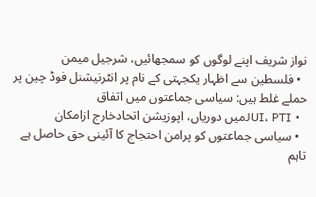نواز شریف اپنے لوگوں کو سمجھائیں، شرجیل میمن
  • فلسطین سے اظہار یکجہتی کے نام پر انٹرنیشنل فوڈ چین پر حملے غلط ہیں: سیاسی جماعتوں میں اتفاق
  • JUI، PTIمیں دوریاں، اپوزیشن اتحادخارج ازامکان
  • سیاسی جماعتوں کو پرامن احتجاج کا آئینی حق حاصل ہے تاہم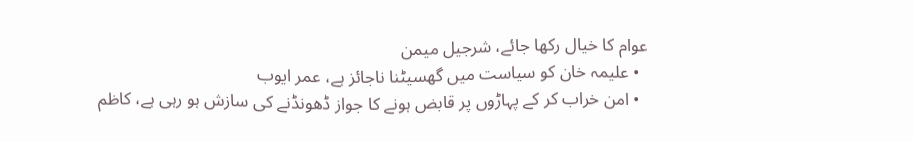عوام کا خیال رکھا جائے، شرجیل میمن
  • علیمہ خان کو سیاست میں گھسیٹنا ناجائز ہے، عمر ایوب
  • امن خراب کر کے پہاڑوں پر قابض ہونے کا جواز ڈھونڈنے کی سازش ہو رہی ہے، کاظم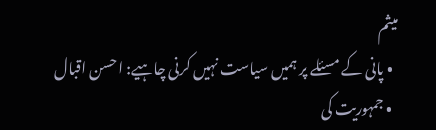میثم
  • پانی کے مسئلے پر ہمیں سیاست نہیں کرنی چاہیے: احسن اقبال
  • جمہوریت کی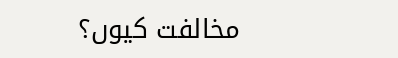مخالفت کیوں؟